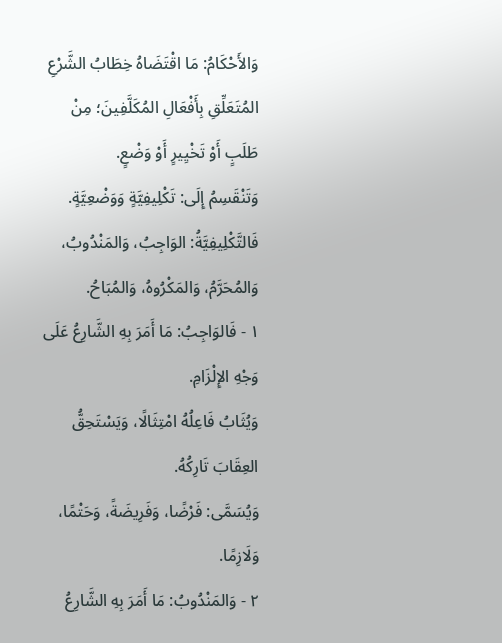وَالأَحْكَامُ: مَا اقْتَضَاهُ خِطَابُ الشَّرْعِ المُتَعَلِّقِ بِأَفْعَالِ المُكَلَّفِينَ؛ مِنْ طَلَبٍ أَوْ تَخْيِيرٍ أَوْ وَضْعٍ.
وَتَنْقَسِمُ إِلَى: تَكْلِيفِيَّةٍ وَوَضْعِيَّةٍ.
فَالتَّكْلِيفِيَّةُ: الوَاجِبُ، وَالمَنْدُوبُ، وَالمُحَرَّمُ، وَالمَكْرُوهُ، وَالمُبَاحُ.
١ - فَالوَاجِبُ: مَا أَمَرَ بِهِ الشَّارِعُ عَلَى وَجْهِ الإِلْزَامِ.
وَيُثَابُ فَاعِلُهُ امْتِثَالًا، وَيَسْتَحِقُّ العِقَابَ تَارِكُهُ.
وَيُسَمَّى: فَرْضًا، وَفَرِيضَةً، وَحَتْمًا، وَلَازِمًا.
٢ - وَالمَنْدُوبُ: مَا أَمَرَ بِهِ الشَّارِعُ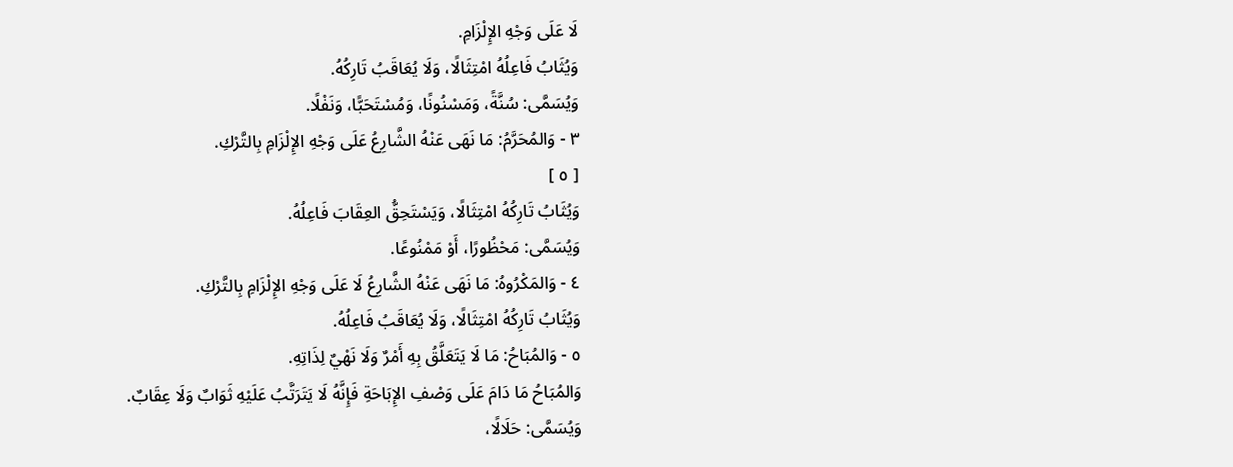لَا عَلَى وَجْهِ الإِلْزَامِ.
وَيُثَابُ فَاعِلُهُ امْتِثَالًا، وَلَا يُعَاقَبُ تَارِكُهُ.
وَيُسَمَّى: سُنَّةً، وَمَسْنُونًا، وَمُسْتَحَبًّا، وَنَفْلًا.
٣ - وَالمُحَرَّمُ: مَا نَهَى عَنْهُ الشَّارِعُ عَلَى وَجْهِ الإِلْزَامِ بِالتَّرْكِ.
[ ٥ ]
وَيُثَابُ تَارِكُهُ امْتِثَالًا، وَيَسْتَحِقُّ العِقَابَ فَاعِلُهُ.
وَيُسَمَّى: مَحْظُورًا، أَوْ مَمْنُوعًا.
٤ - وَالمَكْرُوهُ: مَا نَهَى عَنْهُ الشَّارِعُ لَا عَلَى وَجْهِ الإِلْزَامِ بِالتَّرْكِ.
وَيُثَابُ تَارِكُهُ امْتِثَالًا، وَلَا يُعَاقَبُ فَاعِلُهُ.
٥ - وَالمُبَاحُ: مَا لَا يَتَعَلَّقُ بِهِ أَمْرٌ وَلَا نَهْيٌ لِذَاتِهِ.
وَالمُبَاحُ مَا دَامَ عَلَى وَصْفِ الإِبَاحَةِ فَإِنَّهُ لَا يَتَرَتَّبُ عَلَيْهِ ثَوَابٌ وَلَا عِقَابٌ.
وَيُسَمَّى: حَلَالًا،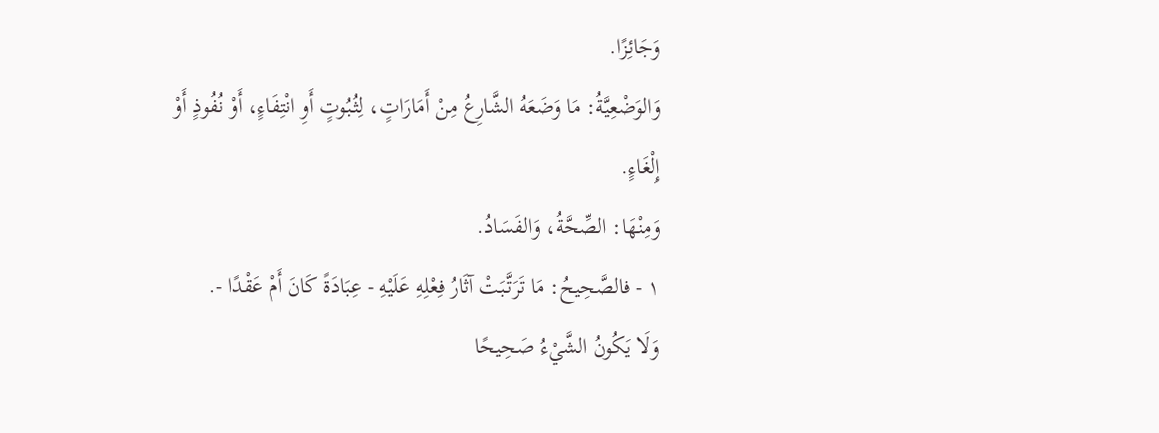وَجَائِزًا.
وَالوَضْعِيَّةُ: مَا وَضَعَهُ الشَّارِعُ مِنْ أَمَارَاتٍ، لِثُبُوتٍ أَوِ انْتِفَاءٍ، أَوْ نُفُوذٍ أَوْ إِلْغَاءٍ.
وَمِنْهَا: الصِّحَّةُ، وَالفَسَادُ.
١ - فالصَّحِيحُ: مَا تَرَتَّبَتْ آثَارُ فِعْلِهِ عَلَيْهِ - عِبَادَةً كَانَ أَمْ عَقْدًا -.
وَلَا يَكُونُ الشَّيْءُ صَحِيحًا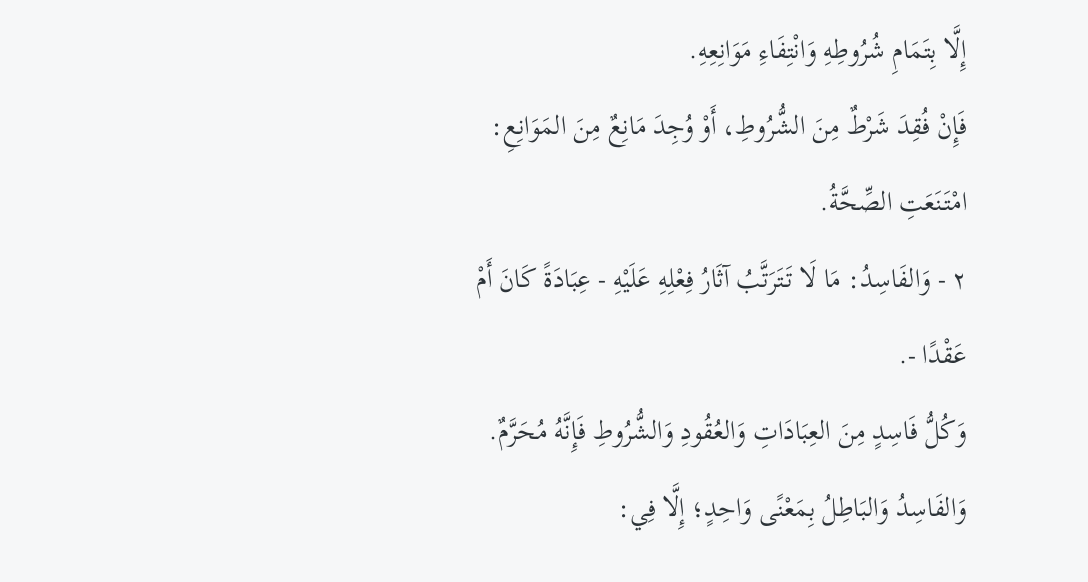إِلَّا بِتَمَامِ شُرُوطِهِ وَانْتِفَاءِ مَوَانِعِهِ.
فَإِنْ فُقِدَ شَرْطٌ مِنَ الشُّرُوطِ، أَوْ وُجِدَ مَانِعٌ مِنَ المَوَانِعِ: امْتَنَعَتِ الصِّحَّةُ.
٢ - وَالفَاسِدُ: مَا لَا تَتَرَتَّبُ آثَارُ فِعْلِهِ عَلَيْهِ - عِبَادَةً كَانَ أَمْ عَقْدًا -.
وَكُلُّ فَاسِدٍ مِنَ العِبَادَاتِ وَالعُقُودِ وَالشُّرُوطِ فَإِنَّهُ مُحَرَّمٌ.
وَالفَاسِدُ وَالبَاطِلُ بِمَعْنًى وَاحِدٍ؛ إِلَّا فِي: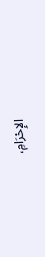الإِحْرَامِ،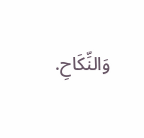وَالنِّكَاحِ.